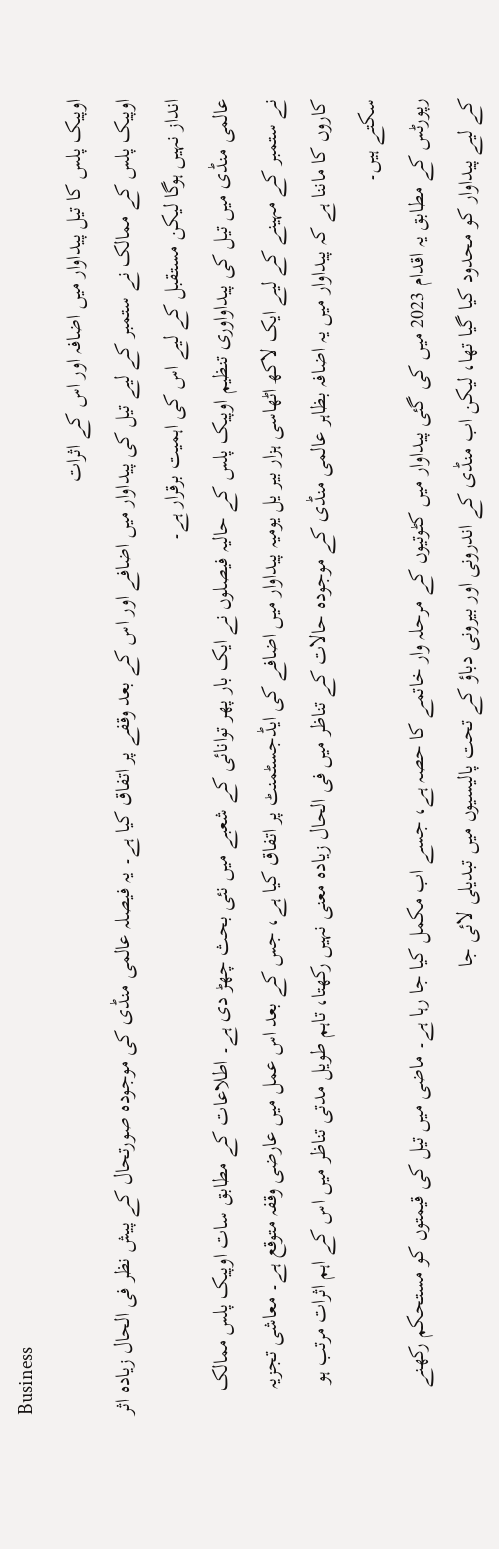Business
اوپیک پلس کا تیل پیداوار میں اضافہ اور اس کے اثرات
اوپیک پلس کے ممالک نے ستمبر کے لیے تیل کی پیداوار میں اضافے اور اس کے بعد وقفے پر اتفاق کیا ہے۔ یہ فیصلہ عالمی منڈی کی موجودہ صورتحال کے پیش نظر فی الحال زیادہ اثر انداز نہیں ہوگا لیکن مستقبل کے لیے اس کی اہمیت برقرار ہے۔
عالمی منڈی میں تیل کی پیداواوری تنظیم اوپیک پلس کے حالیہ فیصلوں نے ایک بار پھر توانائی کے شعبے میں نئی بحث چھڑ دی ہے۔ اطلاعات کے مطابق سات اوپیک پلس ممالک نے ستمبر کے مہینے کے لیے ایک لاکھ اٹھاسی ہزار بیر یل یومیہ پیداوار میں اضافے کی ایڈجسٹمنٹ پر اتفاق کیا ہے، جس کے بعد اس عمل میں عارضی وقفہ متوقع ہے۔ معاشی تجزیہ کاروں کا ماننا ہے کہ پیداوار میں یہ اضافہ بظاہر عالمی منڈی کے موجودہ حالات کے تناظر میں فی الحال زیادہ معنی نہیں رکھتا، تاہم طویل مدتی تناظر میں اس کے اہم اثرات مرتب ہو سکتے ہیں۔
رپورٹس کے مطابق یہ اقدام 2023 میں کی گئی پیداوار میں کٹوتیوں کے مرحلہ وار خاتمے کا حصہ ہے، جسے اب مکمل کیا جا رہا ہے۔ ماضی میں تیل کی قیمتوں کو مستحکم رکھنے کے لیے پیداوار کو محدود کیا گیا تھا، لیکن اب منڈی کے اندرونی اور بیرونی دباؤ کے تحت پالیسیوں میں تبدیلی لائی جا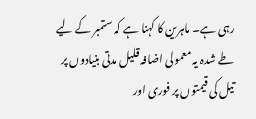رہی ہے۔ ماہرین کا کہنا ہے کہ ستمبر کے لیے طے شدہ یہ معمولی اضافہ قلیل مدتی بنیادوں پر تیل کی قیمتوں پر فوری اور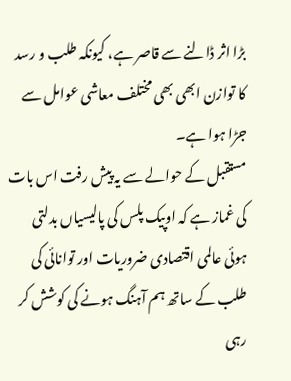بڑا اثر ڈالنے سے قاصر ہے، کیونکہ طلب و رسد کا توازن ابھی بھی مختلف معاشی عوامل سے جڑا ہوا ہے۔
مستقبل کے حوالے سے یہ پیش رفت اس بات کی غماز ہے کہ اوپیک پلس کی پالیسیاں بدلتی ہوئی عالمی اقتصادی ضروریات اور توانائی کی طلب کے ساتھ ہم آہنگ ہونے کی کوشش کر رہی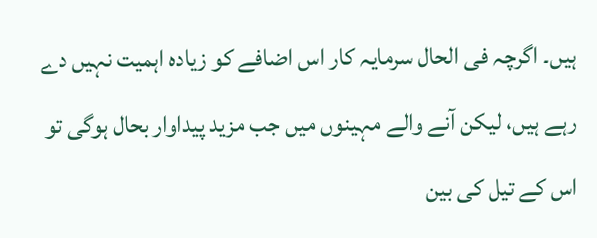ہیں۔ اگرچہ فی الحال سرمایہ کار اس اضافے کو زیادہ اہمیت نہیں دے رہے ہیں، لیکن آنے والے مہینوں میں جب مزید پیداوار بحال ہوگی تو اس کے تیل کی بین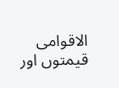الاقوامی قیمتوں اور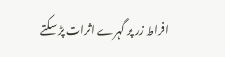افراط زر پر گہرے اثرات پڑ سکتے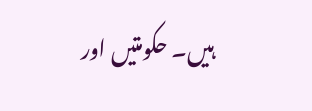ہیں۔ حکومتیں اور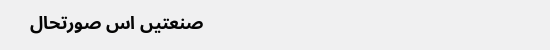صنعتیں اس صورتحال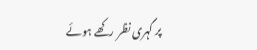پر گہری نظر رکھے ہوئے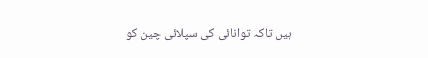ہیں تاکہ توانائی کی سپلائی چین کو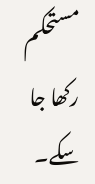مستحکم رکھا جا سکے۔